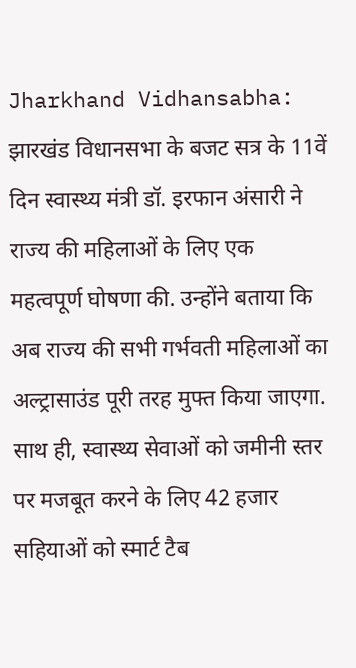Jharkhand Vidhansabha: झारखंड विधानसभा के बजट सत्र के 11वें दिन स्वास्थ्य मंत्री डॉ. इरफान अंसारी ने राज्य की महिलाओं के लिए एक महत्वपूर्ण घोषणा की. उन्होंने बताया कि अब राज्य की सभी गर्भवती महिलाओं का अल्ट्रासाउंड पूरी तरह मुफ्त किया जाएगा. साथ ही, स्वास्थ्य सेवाओं को जमीनी स्तर पर मजबूत करने के लिए 42 हजार सहियाओं को स्मार्ट टैब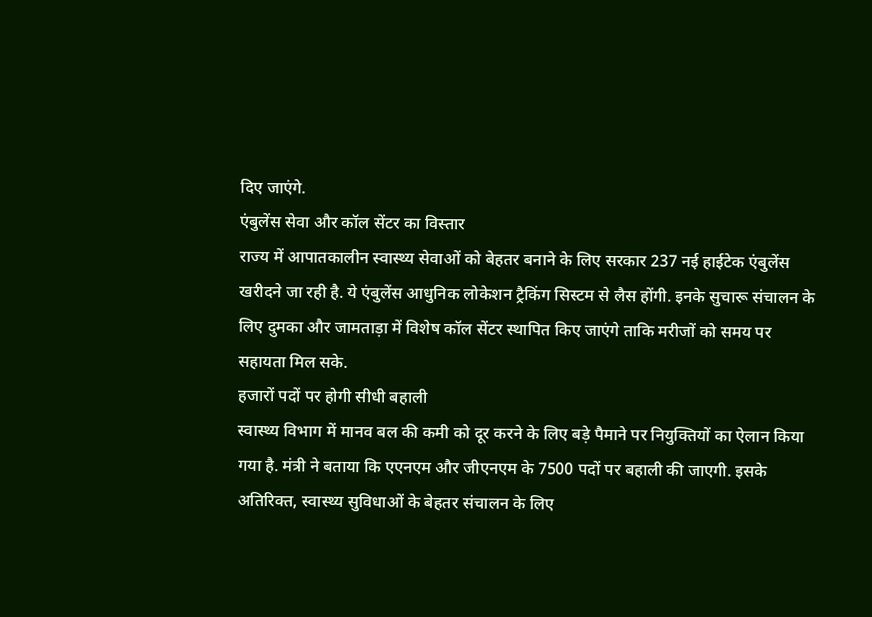दिए जाएंगे.
एंबुलेंस सेवा और कॉल सेंटर का विस्तार
राज्य में आपातकालीन स्वास्थ्य सेवाओं को बेहतर बनाने के लिए सरकार 237 नई हाईटेक एंबुलेंस खरीदने जा रही है. ये एंबुलेंस आधुनिक लोकेशन ट्रैकिंग सिस्टम से लैस होंगी. इनके सुचारू संचालन के लिए दुमका और जामताड़ा में विशेष कॉल सेंटर स्थापित किए जाएंगे ताकि मरीजों को समय पर सहायता मिल सके.
हजारों पदों पर होगी सीधी बहाली
स्वास्थ्य विभाग में मानव बल की कमी को दूर करने के लिए बड़े पैमाने पर नियुक्तियों का ऐलान किया गया है. मंत्री ने बताया कि एएनएम और जीएनएम के 7500 पदों पर बहाली की जाएगी. इसके अतिरिक्त, स्वास्थ्य सुविधाओं के बेहतर संचालन के लिए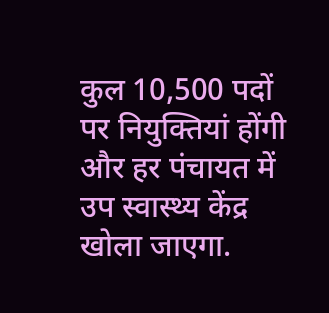कुल 10,500 पदों पर नियुक्तियां होंगी और हर पंचायत में उप स्वास्थ्य केंद्र खोला जाएगा.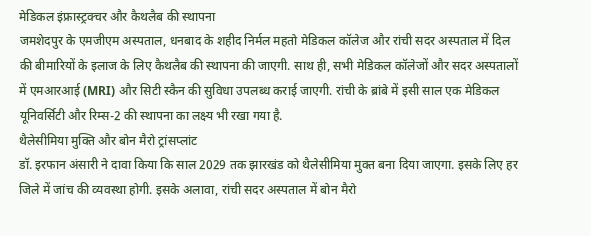मेडिकल इंफ्रास्ट्रक्चर और कैथलैब की स्थापना
जमशेदपुर के एमजीएम अस्पताल, धनबाद के शहीद निर्मल महतो मेडिकल कॉलेज और रांची सदर अस्पताल में दिल की बीमारियों के इलाज के लिए कैथलैब की स्थापना की जाएगी. साथ ही, सभी मेडिकल कॉलेजों और सदर अस्पतालों में एमआरआई (MRI) और सिटी स्कैन की सुविधा उपलब्ध कराई जाएगी. रांची के ब्रांबे में इसी साल एक मेडिकल यूनिवर्सिटी और रिम्स-2 की स्थापना का लक्ष्य भी रखा गया है.
थैलेसीमिया मुक्ति और बोन मैरो ट्रांसप्लांट
डॉ. इरफान अंसारी ने दावा किया कि साल 2029 तक झारखंड को थैलेसीमिया मुक्त बना दिया जाएगा. इसके लिए हर जिले में जांच की व्यवस्था होगी. इसके अलावा, रांची सदर अस्पताल में बोन मैरो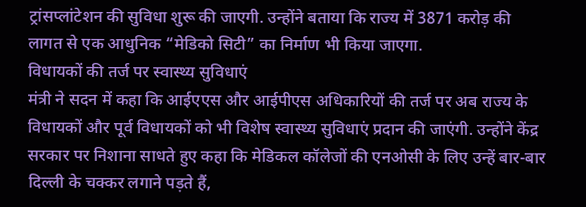ट्रांसप्लांटेशन की सुविधा शुरू की जाएगी. उन्होंने बताया कि राज्य में 3871 करोड़ की लागत से एक आधुनिक “मेडिको सिटी” का निर्माण भी किया जाएगा.
विधायकों की तर्ज पर स्वास्थ्य सुविधाएं
मंत्री ने सदन में कहा कि आईएएस और आईपीएस अधिकारियों की तर्ज पर अब राज्य के विधायकों और पूर्व विधायकों को भी विशेष स्वास्थ्य सुविधाएं प्रदान की जाएंगी. उन्होंने केंद्र सरकार पर निशाना साधते हुए कहा कि मेडिकल कॉलेजों की एनओसी के लिए उन्हें बार-बार दिल्ली के चक्कर लगाने पड़ते हैं,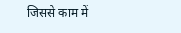जिससे काम में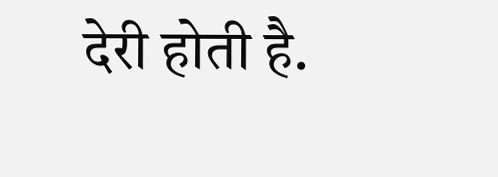देरी होती है.